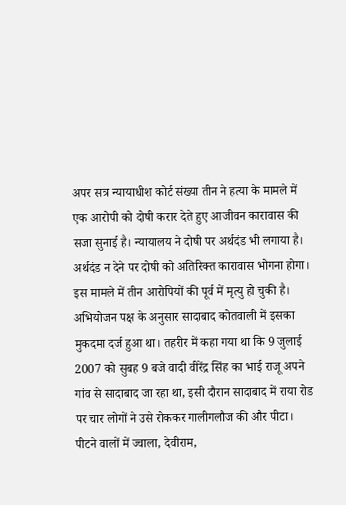अपर सत्र न्यायाधीश कोर्ट संख्या तीन ने हत्या के मामले में एक आरोपी को दोषी करार देते हुए आजीवन कारावास की सजा सुनाई है। न्यायालय ने दोषी पर अर्थदंड भी लगाया है। अर्थदंड न देने पर दोषी को अतिरिक्त कारावास भोगना होगा। इस मामले में तीन आरोपियों की पूर्व में मृत्यु हो चुकी है।
अभियोजन पक्ष के अनुसार सादाबाद कोतवाली में इसका मुकदमा दर्ज हुआ था। तहरीर में कहा गया था कि 9 जुलाई 2007 को सुबह 9 बजे वादी वीरेंद्र सिंह का भाई राजू अपने गांव से सादाबाद जा रहा था, इसी दौरान सादाबाद में राया रोड पर चार लोगों ने उसे रोककर गालीगलौज की और पीटा। पीटने वालों में ज्वाला, देवीराम,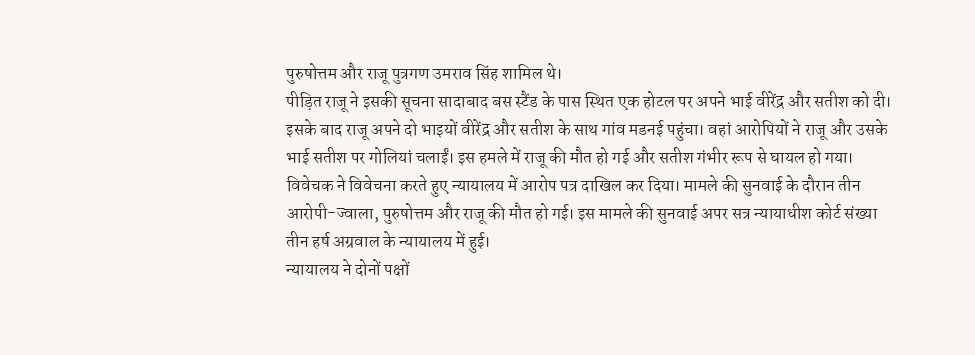पुरुषोत्तम और राजू पुत्रगण उमराव सिंह शामिल थे।
पीड़ित राजू ने इसकी सूचना सादाबाद बस स्टैंड के पास स्थित एक होटल पर अपने भाई वीरेंद्र और सतीश को दी। इसके बाद राजू अपने दो भाइयों वीरेंद्र और सतीश के साथ गांव मडनई पहुंचा। वहां आरोपियों ने राजू और उसके भाई सतीश पर गोलियां चलाईं। इस हमले में राजू की मौत हो गई और सतीश गंभीर रूप से घायल हो गया।
विवेचक ने विवेचना करते हुए न्यायालय में आरोप पत्र दाखिल कर दिया। मामले की सुनवाई के दौरान तीन आरोपी-ज्वाला, पुरुषोत्तम और राजू की मौत हो गई। इस मामले की सुनवाई अपर सत्र न्यायाधीश कोर्ट संख्या तीन हर्ष अग्रवाल के न्यायालय में हुई।
न्यायालय ने दोनों पक्षों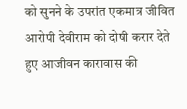को सुनने के उपरांत एकमात्र जीवित आरोपी देवीराम को दोषी करार देते हुए आजीवन कारावास की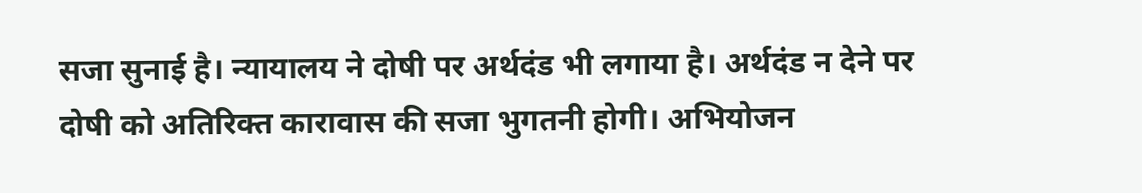सजा सुनाई है। न्यायालय ने दोषी पर अर्थदंड भी लगाया है। अर्थदंड न देने पर दोषी को अतिरिक्त कारावास की सजा भुगतनी होगी। अभियोजन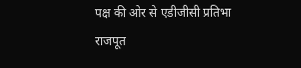पक्ष की ओर से एडीजीसी प्रतिभा राजपूत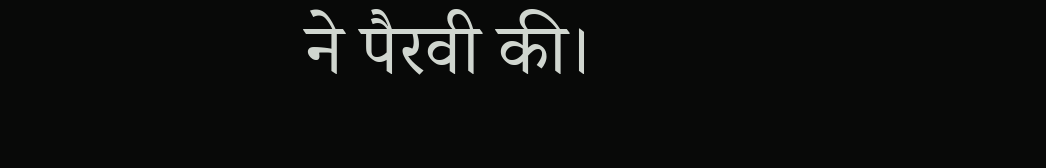ने पैरवी की।